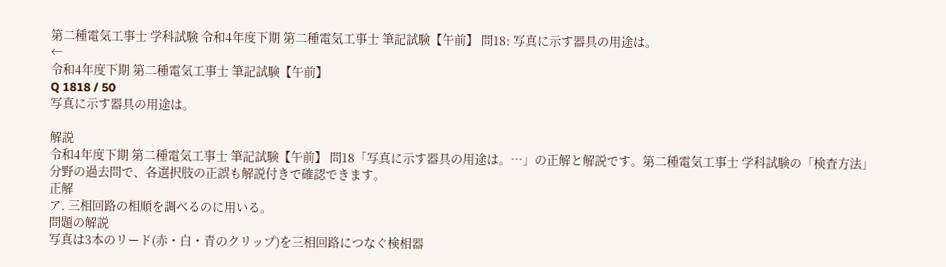第二種電気工事士 学科試験 令和4年度下期 第二種電気工事士 筆記試験【午前】 問18: 写真に示す器具の用途は。
←
令和4年度下期 第二種電気工事士 筆記試験【午前】
Q 1818 / 50
写真に示す器具の用途は。

解説
令和4年度下期 第二種電気工事士 筆記試験【午前】 問18「写真に示す器具の用途は。…」の正解と解説です。第二種電気工事士 学科試験の「検査方法」分野の過去問で、各選択肢の正誤も解説付きで確認できます。
正解
ア. 三相回路の相順を調べるのに用いる。
問題の解説
写真は3本のリード(赤・白・青のクリップ)を三相回路につなぐ検相器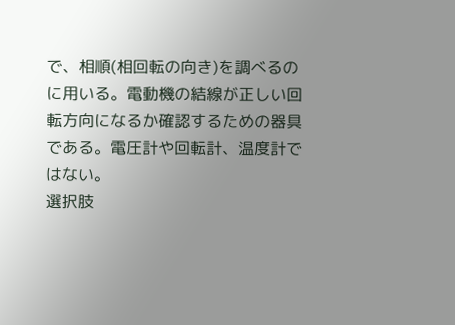で、相順(相回転の向き)を調べるのに用いる。電動機の結線が正しい回転方向になるか確認するための器具である。電圧計や回転計、温度計ではない。
選択肢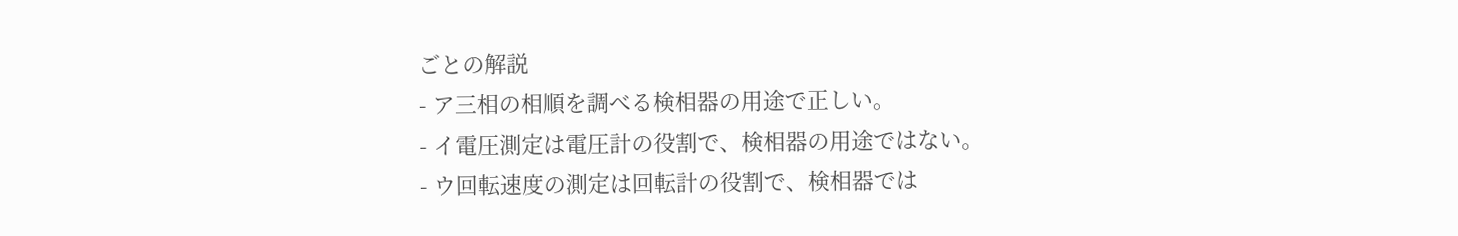ごとの解説
- ア三相の相順を調べる検相器の用途で正しい。
- イ電圧測定は電圧計の役割で、検相器の用途ではない。
- ウ回転速度の測定は回転計の役割で、検相器では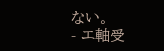ない。
- エ軸受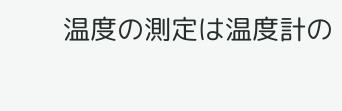温度の測定は温度計の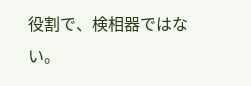役割で、検相器ではない。